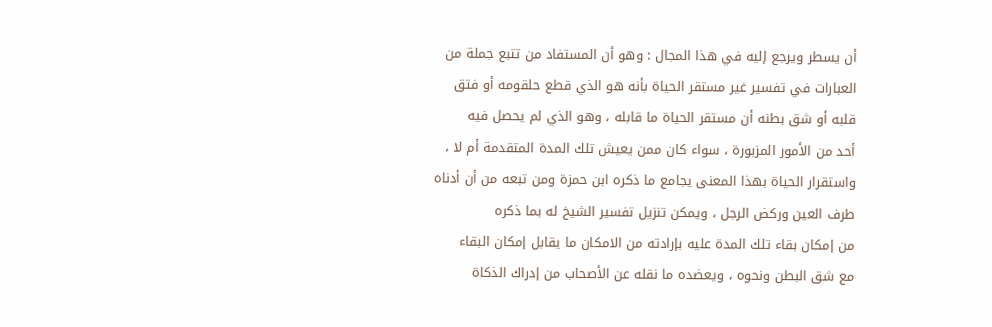أن يسطر ويرجع إليه في هذا المجال : وهو أن المستفاد من تتبع جملة من
العبارات في تفسير غير مستقر الحياة بأنه هو الذي قطع حلقومه أو فتق
قلبه أو شق بطنه أن مستقر الحياة ما قابله ، وهو الذي لم يحصل فيه
أحد من الأمور المزبورة ، سواء كان ممن يعيش تلك المدة المتقدمة أم لا ،
واستقرار الحياة بهذا المعنى يجامع ما ذكره ابن حمزة ومن تبعه من أن أدناه
طرف العين وركض الرجل ، ويمكن تنزيل تفسير الشيخ له بما ذكره
من إمكان بقاء تلك المدة عليه بإرادته من الامكان ما يقابل إمكان البقاء
مع شق البطن ونحوه ، ويعضده ما نقله عن الأصحاب من إدراك الذكاة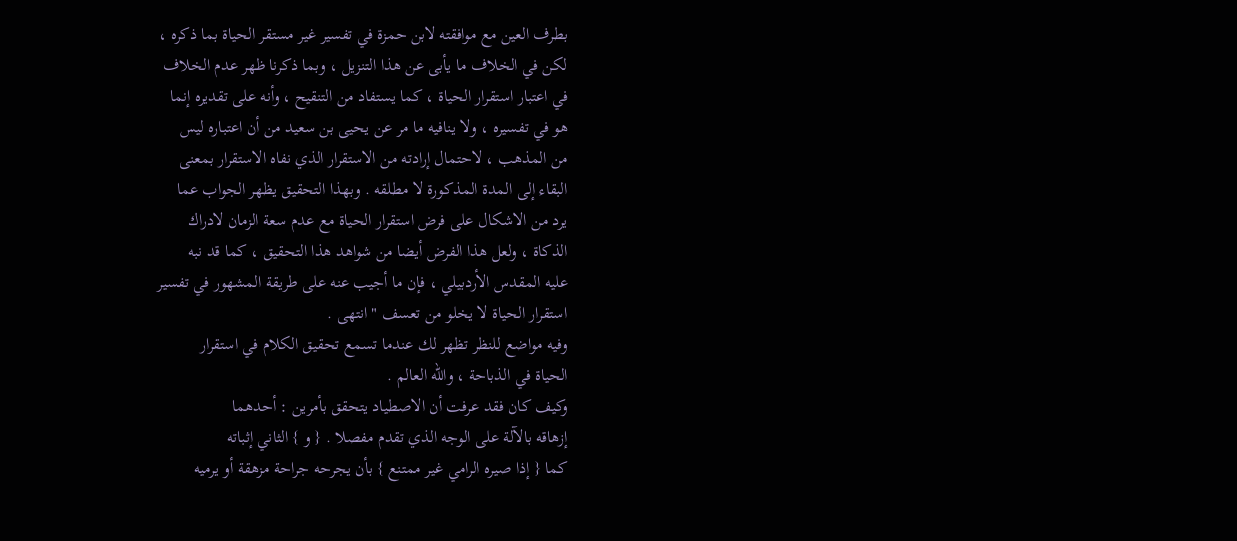بطرف العين مع موافقته لابن حمزة في تفسير غير مستقر الحياة بما ذكره ،
لكن في الخلاف ما يأبى عن هذا التنزيل ، وبما ذكرنا ظهر عدم الخلاف
في اعتبار استقرار الحياة ، كما يستفاد من التنقيح ، وأنه على تقديره إنما
هو في تفسيره ، ولا ينافيه ما مر عن يحيى بن سعيد من أن اعتباره ليس
من المذهب ، لاحتمال إرادته من الاستقرار الذي نفاه الاستقرار بمعنى
البقاء إلى المدة المذكورة لا مطلقه . وبهذا التحقيق يظهر الجواب عما
يرد من الاشكال على فرض استقرار الحياة مع عدم سعة الزمان لادراك
الذكاة ، ولعل هذا الفرض أيضا من شواهد هذا التحقيق ، كما قد نبه
عليه المقدس الأردبيلي ، فإن ما أجيب عنه على طريقة المشهور في تفسير
استقرار الحياة لا يخلو من تعسف " انتهى .
وفيه مواضع للنظر تظهر لك عندما تسمع تحقيق الكلام في استقرار
الحياة في الذباحة ، والله العالم .
وكيف كان فقد عرفت أن الاصطياد يتحقق بأمرين : أحدهما
إزهاقه بالآلة على الوجه الذي تقدم مفصلا . { و } الثاني إثباته
كما { إذا صيره الرامي غير ممتنع } بأن يجرحه جراحة مزهقة أو يرميه